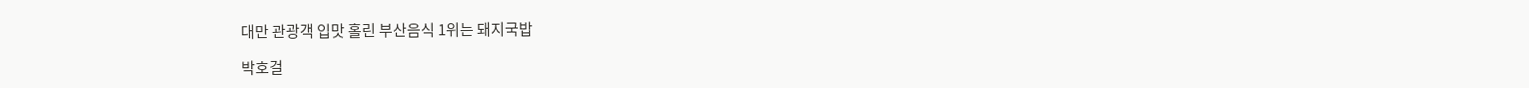대만 관광객 입맛 홀린 부산음식 1위는 돼지국밥

박호걸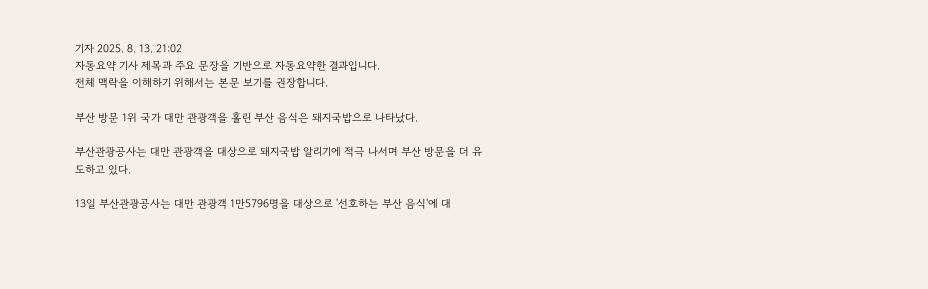기자 2025. 8. 13. 21:02
자동요약 기사 제목과 주요 문장을 기반으로 자동요약한 결과입니다.
전체 맥락을 이해하기 위해서는 본문 보기를 권장합니다.

부산 방문 1위 국가 대만 관광객을 홀린 부산 음식은 돼지국밥으로 나타났다.

부산관광공사는 대만 관광객을 대상으로 돼지국밥 알리기에 적극 나서며 부산 방문을 더 유도하고 있다.

13일 부산관광공사는 대만 관광객 1만5796명을 대상으로 '선호하는 부산 음식'에 대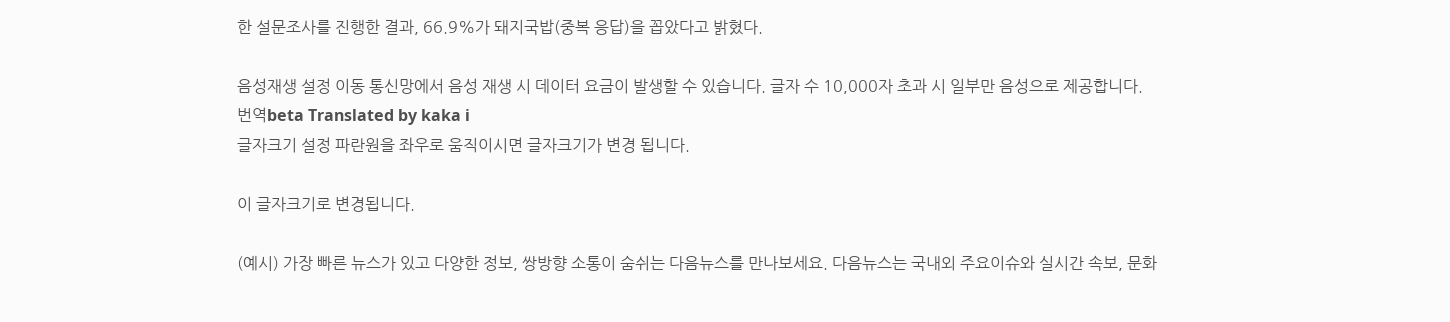한 설문조사를 진행한 결과, 66.9%가 돼지국밥(중복 응답)을 꼽았다고 밝혔다.

음성재생 설정 이동 통신망에서 음성 재생 시 데이터 요금이 발생할 수 있습니다. 글자 수 10,000자 초과 시 일부만 음성으로 제공합니다.
번역beta Translated by kaka i
글자크기 설정 파란원을 좌우로 움직이시면 글자크기가 변경 됩니다.

이 글자크기로 변경됩니다.

(예시) 가장 빠른 뉴스가 있고 다양한 정보, 쌍방향 소통이 숨쉬는 다음뉴스를 만나보세요. 다음뉴스는 국내외 주요이슈와 실시간 속보, 문화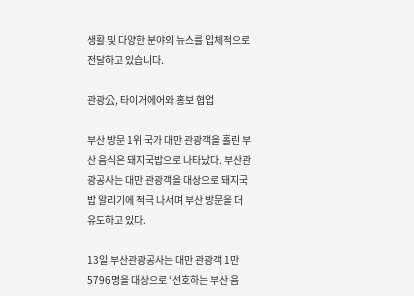생활 및 다양한 분야의 뉴스를 입체적으로 전달하고 있습니다.

관광公, 타이거에어와 홍보 협업

부산 방문 1위 국가 대만 관광객을 홀린 부산 음식은 돼지국밥으로 나타났다. 부산관광공사는 대만 관광객을 대상으로 돼지국밥 알리기에 적극 나서며 부산 방문을 더 유도하고 있다.

13일 부산관광공사는 대만 관광객 1만5796명을 대상으로 ‘선호하는 부산 음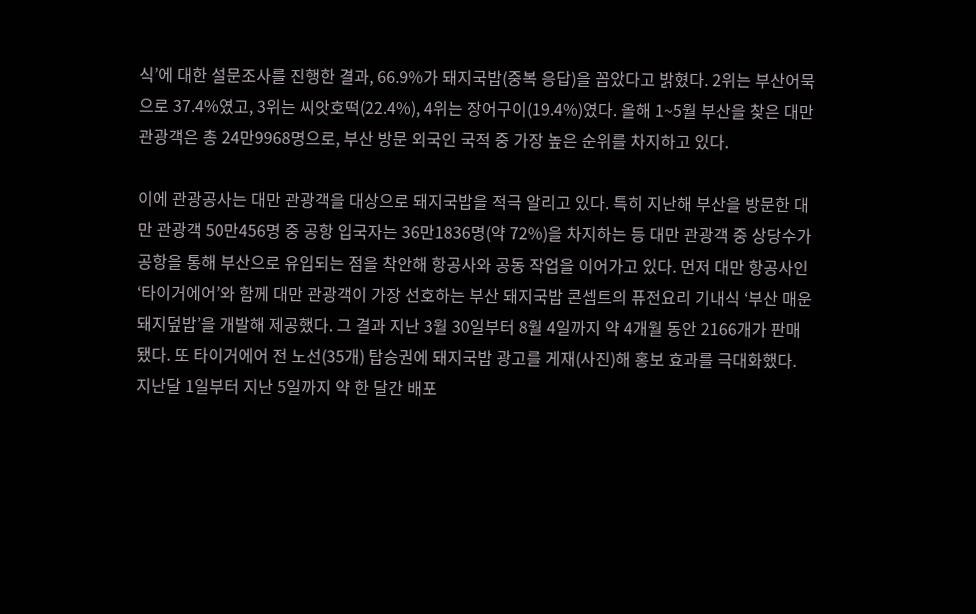식’에 대한 설문조사를 진행한 결과, 66.9%가 돼지국밥(중복 응답)을 꼽았다고 밝혔다. 2위는 부산어묵으로 37.4%였고, 3위는 씨앗호떡(22.4%), 4위는 장어구이(19.4%)였다. 올해 1~5월 부산을 찾은 대만 관광객은 총 24만9968명으로, 부산 방문 외국인 국적 중 가장 높은 순위를 차지하고 있다.

이에 관광공사는 대만 관광객을 대상으로 돼지국밥을 적극 알리고 있다. 특히 지난해 부산을 방문한 대만 관광객 50만456명 중 공항 입국자는 36만1836명(약 72%)을 차지하는 등 대만 관광객 중 상당수가 공항을 통해 부산으로 유입되는 점을 착안해 항공사와 공동 작업을 이어가고 있다. 먼저 대만 항공사인 ‘타이거에어’와 함께 대만 관광객이 가장 선호하는 부산 돼지국밥 콘셉트의 퓨전요리 기내식 ‘부산 매운 돼지덮밥’을 개발해 제공했다. 그 결과 지난 3월 30일부터 8월 4일까지 약 4개월 동안 2166개가 판매됐다. 또 타이거에어 전 노선(35개) 탑승권에 돼지국밥 광고를 게재(사진)해 홍보 효과를 극대화했다. 지난달 1일부터 지난 5일까지 약 한 달간 배포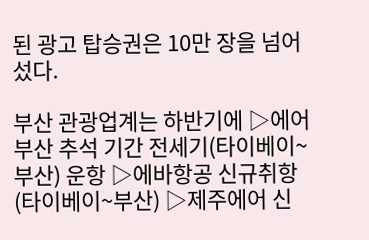된 광고 탑승권은 10만 장을 넘어섰다.

부산 관광업계는 하반기에 ▷에어부산 추석 기간 전세기(타이베이~부산) 운항 ▷에바항공 신규취항(타이베이~부산) ▷제주에어 신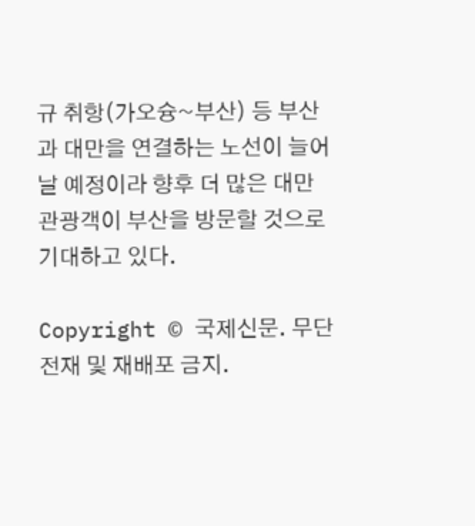규 취항(가오슝~부산) 등 부산과 대만을 연결하는 노선이 늘어날 예정이라 향후 더 많은 대만 관광객이 부산을 방문할 것으로 기대하고 있다.

Copyright © 국제신문. 무단전재 및 재배포 금지.